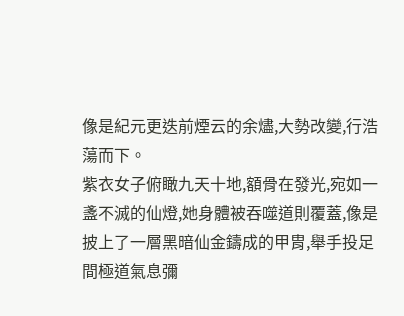像是紀元更迭前煙云的余燼,大勢改變,行浩蕩而下。
紫衣女子俯瞰九天十地,額骨在發光,宛如一盞不滅的仙燈,她身體被吞噬道則覆蓋,像是披上了一層黑暗仙金鑄成的甲胄,舉手投足間極道氣息彌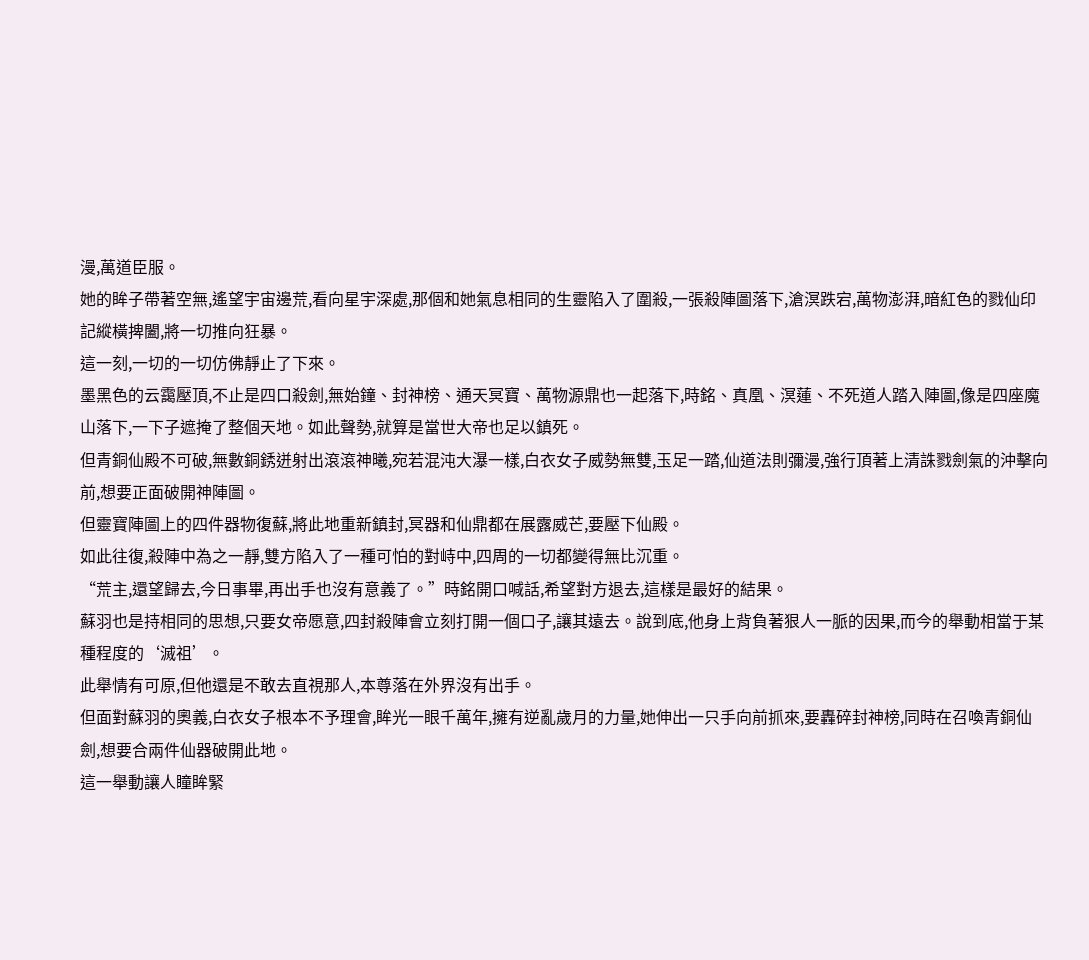漫,萬道臣服。
她的眸子帶著空無,遙望宇宙邊荒,看向星宇深處,那個和她氣息相同的生靈陷入了圍殺,一張殺陣圖落下,滄溟跌宕,萬物澎湃,暗紅色的戮仙印記縱橫捭闔,將一切推向狂暴。
這一刻,一切的一切仿佛靜止了下來。
墨黑色的云靄壓頂,不止是四口殺劍,無始鐘、封神榜、通天冥寶、萬物源鼎也一起落下,時銘、真凰、溟蓮、不死道人踏入陣圖,像是四座魔山落下,一下子遮掩了整個天地。如此聲勢,就算是當世大帝也足以鎮死。
但青銅仙殿不可破,無數銅銹迸射出滾滾神曦,宛若混沌大瀑一樣,白衣女子威勢無雙,玉足一踏,仙道法則彌漫,強行頂著上清誅戮劍氣的沖擊向前,想要正面破開神陣圖。
但靈寶陣圖上的四件器物復蘇,將此地重新鎮封,冥器和仙鼎都在展露威芒,要壓下仙殿。
如此往復,殺陣中為之一靜,雙方陷入了一種可怕的對峙中,四周的一切都變得無比沉重。
“荒主,還望歸去,今日事畢,再出手也沒有意義了。”時銘開口喊話,希望對方退去,這樣是最好的結果。
蘇羽也是持相同的思想,只要女帝愿意,四封殺陣會立刻打開一個口子,讓其遠去。說到底,他身上背負著狠人一脈的因果,而今的舉動相當于某種程度的‘滅祖’。
此舉情有可原,但他還是不敢去直視那人,本尊落在外界沒有出手。
但面對蘇羽的奧義,白衣女子根本不予理會,眸光一眼千萬年,擁有逆亂歲月的力量,她伸出一只手向前抓來,要轟碎封神榜,同時在召喚青銅仙劍,想要合兩件仙器破開此地。
這一舉動讓人瞳眸緊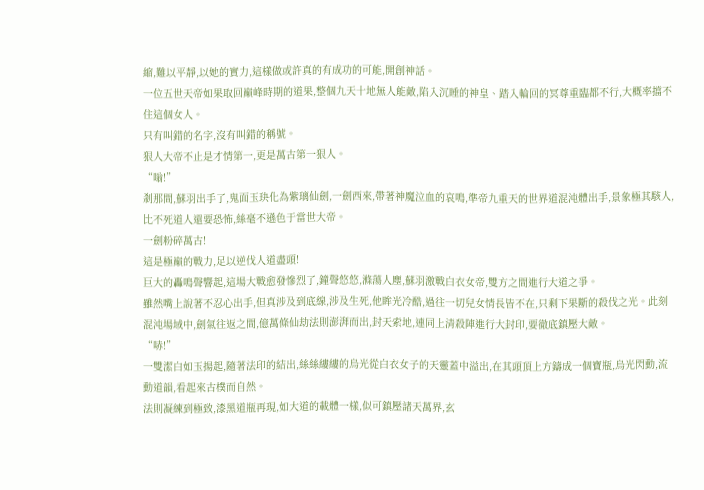縮,難以平靜,以她的實力,這樣做或許真的有成功的可能,開創神話。
一位五世天帝如果取回巔峰時期的道果,整個九天十地無人能敵,陷入沉睡的神皇、踏入輪回的冥尊重臨都不行,大概率擋不住這個女人。
只有叫錯的名字,沒有叫錯的稱號。
狠人大帝不止是才情第一,更是萬古第一狠人。
“嗡!”
剎那間,蘇羽出手了,鬼面玉玦化為紫璃仙劍,一劍西來,帶著神魔泣血的哀鳴,準帝九重天的世界道混沌體出手,景象極其駭人,比不死道人還要恐怖,絲毫不遜色于當世大帝。
一劍粉碎萬古!
這是極巔的戰力,足以逆伐人道盡頭!
巨大的轟鳴聲響起,這場大戰愈發慘烈了,鐘聲悠悠,滌蕩人塵,蘇羽激戰白衣女帝,雙方之間進行大道之爭。
雖然嘴上說著不忍心出手,但真涉及到底線,涉及生死,他眸光冷酷,過往一切兒女情長皆不在,只剩下果斷的殺伐之光。此刻混沌場域中,劍氣往返之間,億萬條仙劫法則澎湃而出,封天索地,連同上清殺陣進行大封印,要徹底鎮壓大敵。
“哧!”
一雙潔白如玉揚起,隨著法印的結出,絲絲縷縷的烏光從白衣女子的天靈蓋中溢出,在其頭頂上方鑄成一個寶瓶,烏光閃動,流動道韻,看起來古樸而自然。
法則凝練到極致,漆黑道瓶再現,如大道的載體一樣,似可鎮壓諸天萬界,玄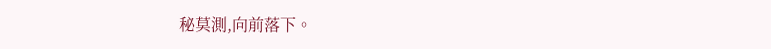秘莫測,向前落下。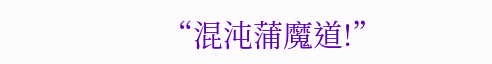“混沌蒲魔道!”